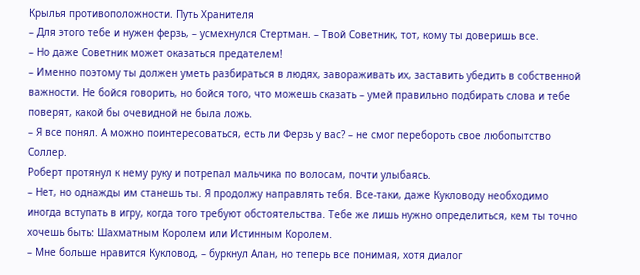Крылья противоположности. Путь Хранителя
– Для этого тебе и нужен ферзь, – усмехнулся Стертман. – Твой Советник, тот, кому ты доверишь все.
– Но даже Советник может оказаться предателем!
– Именно поэтому ты должен уметь разбираться в людях, завораживать их, заставить убедить в собственной важности. Не бойся говорить, но бойся того, что можешь сказать – умей правильно подбирать слова и тебе поверят, какой бы очевидной не была ложь.
– Я все понял. А можно поинтересоваться, есть ли Ферзь у вас? – не смог перебороть свое любопытство Соллер.
Роберт протянул к нему руку и потрепал мальчика по волосам, почти улыбаясь.
– Нет, но однажды им станешь ты. Я продолжу направлять тебя. Все‑таки, даже Кукловоду необходимо иногда вступать в игру, когда того требуют обстоятельства. Тебе же лишь нужно определиться, кем ты точно хочешь быть: Шахматным Королем или Истинным Королем.
– Мне больше нравится Кукловод, – буркнул Алан, но теперь все понимая, хотя диалог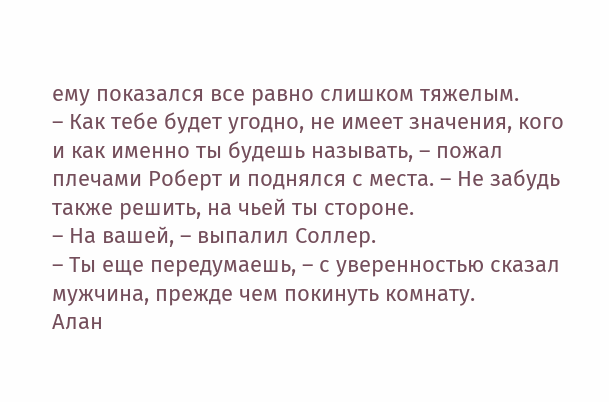ему показался все равно слишком тяжелым.
– Как тебе будет угодно, не имеет значения, кого и как именно ты будешь называть, – пожал плечами Роберт и поднялся с места. – Не забудь также решить, на чьей ты стороне.
– На вашей, – выпалил Соллер.
– Ты еще передумаешь, – с уверенностью сказал мужчина, прежде чем покинуть комнату.
Алан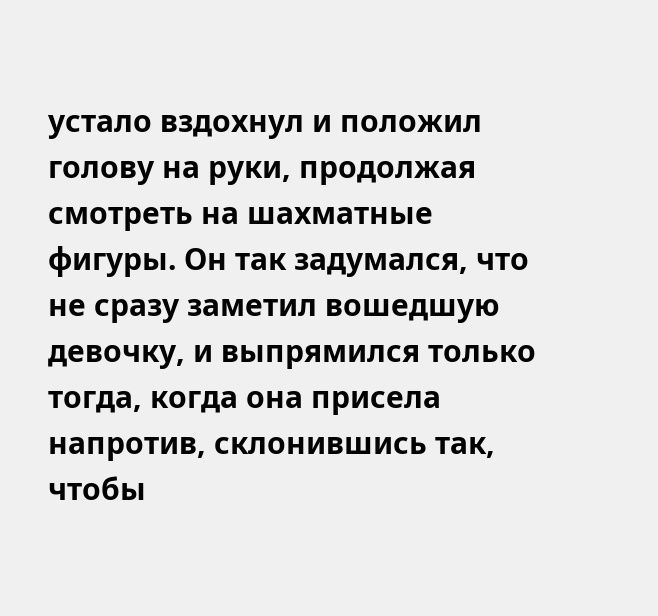устало вздохнул и положил голову на руки, продолжая смотреть на шахматные фигуры. Он так задумался, что не сразу заметил вошедшую девочку, и выпрямился только тогда, когда она присела напротив, склонившись так, чтобы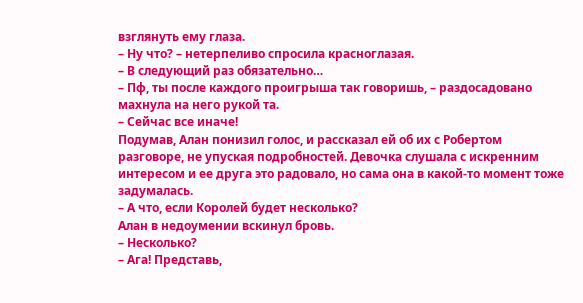взглянуть ему глаза.
– Ну что? – нетерпеливо спросила красноглазая.
– В следующий раз обязательно…
– Пф, ты после каждого проигрыша так говоришь, – раздосадовано махнула на него рукой та.
– Сейчас все иначе!
Подумав, Алан понизил голос, и рассказал ей об их с Робертом разговоре, не упуская подробностей. Девочка слушала с искренним интересом и ее друга это радовало, но сама она в какой‑то момент тоже задумалась.
– А что, если Королей будет несколько?
Алан в недоумении вскинул бровь.
– Несколько?
– Ага! Представь,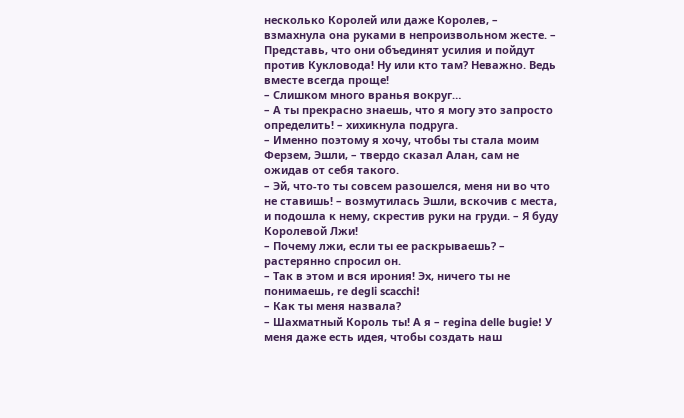несколько Королей или даже Королев, – взмахнула она руками в непроизвольном жесте. – Представь, что они объединят усилия и пойдут против Кукловода! Ну или кто там? Неважно. Ведь вместе всегда проще!
– Слишком много вранья вокруг…
– А ты прекрасно знаешь, что я могу это запросто определить! – хихикнула подруга.
– Именно поэтому я хочу, чтобы ты стала моим Ферзем, Эшли, – твердо сказал Алан, сам не ожидав от себя такого.
– Эй, что‑то ты совсем разошелся, меня ни во что не ставишь! – возмутилась Эшли, вскочив с места, и подошла к нему, скрестив руки на груди. – Я буду Королевой Лжи!
– Почему лжи, если ты ее раскрываешь? – растерянно спросил он.
– Так в этом и вся ирония! Эх, ничего ты не понимаешь, re degli scacchi!
– Как ты меня назвала?
– Шахматный Король ты! А я – regina delle bugie! У меня даже есть идея, чтобы создать наш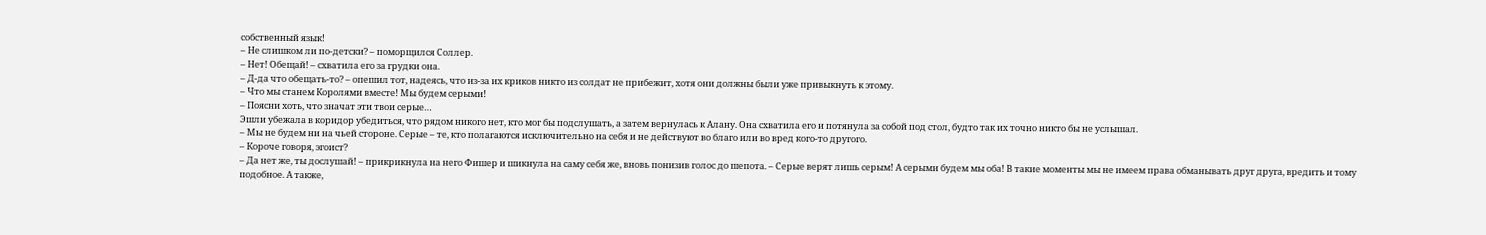собственный язык!
– Не слишком ли по‑детски? – поморщился Соллер.
– Нет! Обещай! – схватила его за грудки она.
– Д‑да что обещать‑то? – опешил тот, надеясь, что из‑за их криков никто из солдат не прибежит, хотя они должны были уже привыкнуть к этому.
– Что мы станем Королями вместе! Мы будем серыми!
– Поясни хоть, что значат эти твои серые…
Эшли убежала в коридор убедиться, что рядом никого нет, кто мог бы подслушать, а затем вернулась к Алану. Она схватила его и потянула за собой под стол, будто так их точно никто бы не услышал.
– Мы не будем ни на чьей стороне. Серые – те, кто полагаются исключительно на себя и не действуют во благо или во вред кого‑то другого.
– Короче говоря, эгоист?
– Да нет же, ты дослушай! – прикрикнула на него Фишер и шикнула на саму себя же, вновь понизив голос до шепота. – Серые верят лишь серым! А серыми будем мы оба! В такие моменты мы не имеем права обманывать друг друга, вредить и тому подобное. А также,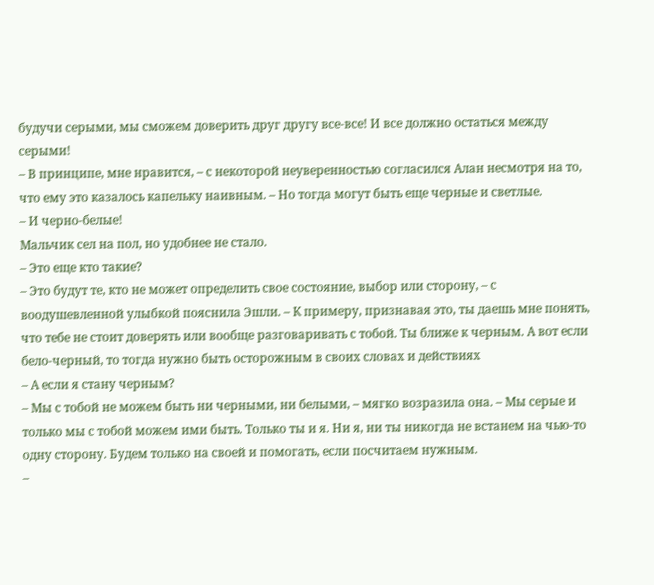будучи серыми, мы сможем доверить друг другу все‑все! И все должно остаться между серыми!
– В принципе, мне нравится, – с некоторой неуверенностью согласился Алан несмотря на то, что ему это казалось капельку наивным. – Но тогда могут быть еще черные и светлые.
– И черно‑белые!
Мальчик сел на пол, но удобнее не стало.
– Это еще кто такие?
– Это будут те, кто не может определить свое состояние, выбор или сторону, – с воодушевленной улыбкой пояснила Эшли. – К примеру, признавая это, ты даешь мне понять, что тебе не стоит доверять или вообще разговаривать с тобой. Ты ближе к черным. А вот если бело‑черный, то тогда нужно быть осторожным в своих словах и действиях
– А если я стану черным?
– Мы с тобой не можем быть ни черными, ни белыми, – мягко возразила она. – Мы серые и только мы с тобой можем ими быть. Только ты и я. Ни я, ни ты никогда не встанем на чью‑то одну сторону. Будем только на своей и помогать, если посчитаем нужным.
–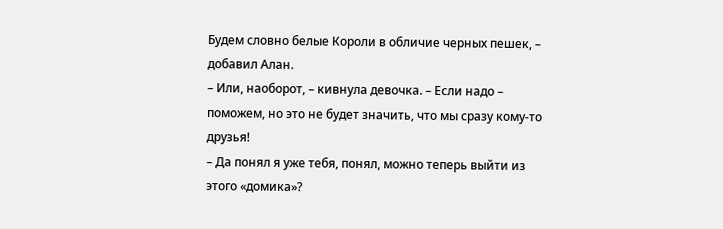Будем словно белые Короли в обличие черных пешек, – добавил Алан.
– Или, наоборот, – кивнула девочка. – Если надо – поможем, но это не будет значить, что мы сразу кому‑то друзья!
– Да понял я уже тебя, понял, можно теперь выйти из этого «домика»?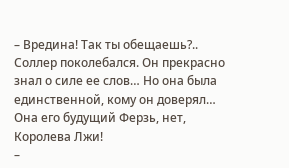– Вредина! Так ты обещаешь?..
Соллер поколебался. Он прекрасно знал о силе ее слов… Но она была единственной, кому он доверял… Она его будущий Ферзь, нет, Королева Лжи!
–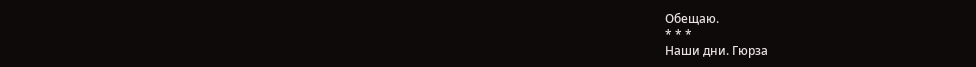Обещаю.
* * *
Наши дни. Гюрза